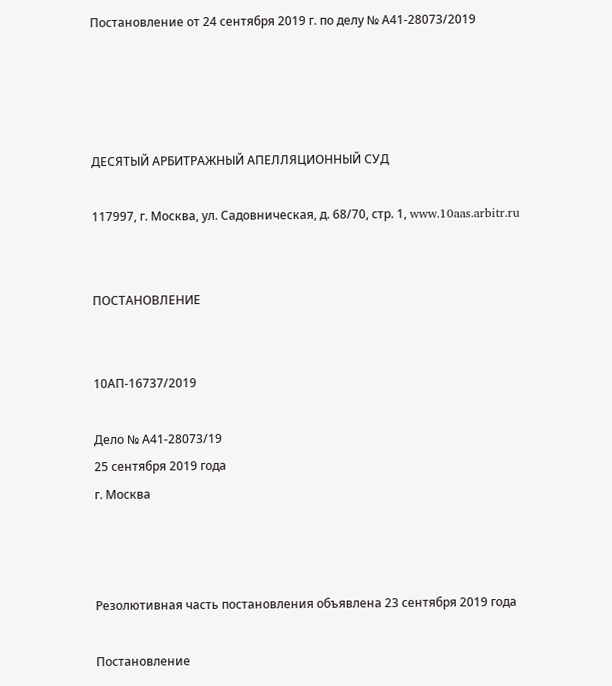Постановление от 24 сентября 2019 г. по делу № А41-28073/2019




ДЕСЯТЫЙ АРБИТРАЖНЫЙ АПЕЛЛЯЦИОННЫЙ СУД

117997, г. Москва, ул. Садовническая, д. 68/70, стр. 1, www.10aas.arbitr.ru


ПОСТАНОВЛЕНИЕ


10АП-16737/2019

Дело № А41-28073/19
25 сентября 2019 года
г. Москва



Резолютивная часть постановления объявлена 23 сентября 2019 года

Постановление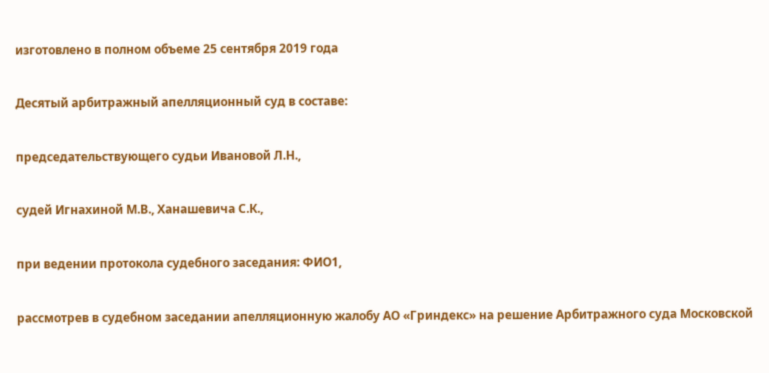изготовлено в полном объеме 25 сентября 2019 года

Десятый арбитражный апелляционный суд в составе:

председательствующего судьи Ивановой Л.Н.,

судей Игнахиной М.В., Ханашевича С.К.,

при ведении протокола судебного заседания: ФИО1,

рассмотрев в судебном заседании апелляционную жалобу АО «Гриндекс» на решение Арбитражного суда Московской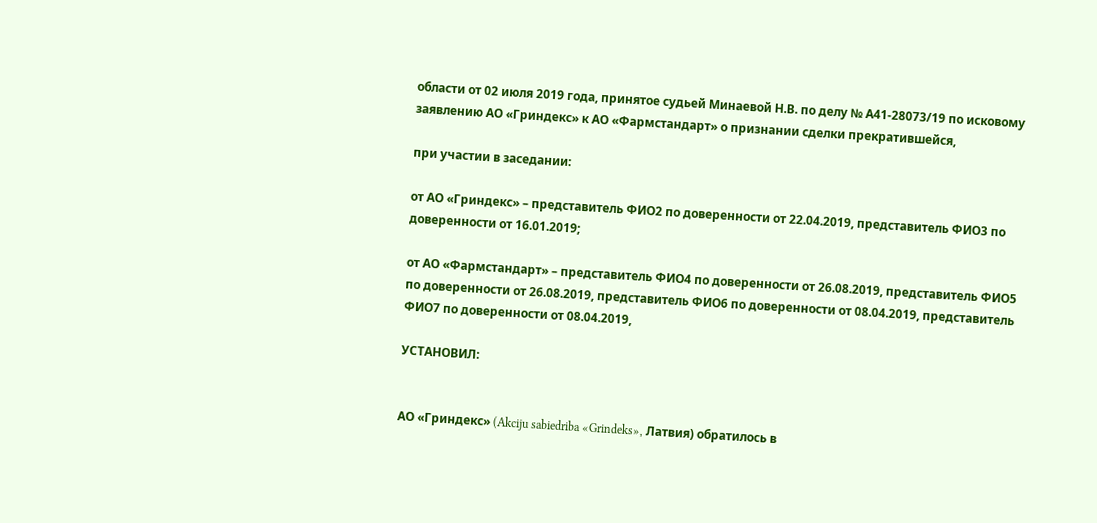области от 02 июля 2019 года, принятое судьей Минаевой Н.В. по делу № А41-28073/19 по исковому заявлению АО «Гриндекс» к АО «Фармстандарт» о признании сделки прекратившейся,

при участии в заседании:

от АО «Гриндекс» – представитель ФИО2 по доверенности от 22.04.2019, представитель ФИО3 по доверенности от 16.01.2019;

от АО «Фармстандарт» – представитель ФИО4 по доверенности от 26.08.2019, представитель ФИО5 по доверенности от 26.08.2019, представитель ФИО6 по доверенности от 08.04.2019, представитель ФИО7 по доверенности от 08.04.2019,

УСТАНОВИЛ:


АО «Гриндекс» (Akciju sabiedriba «Grindeks», Латвия) обратилось в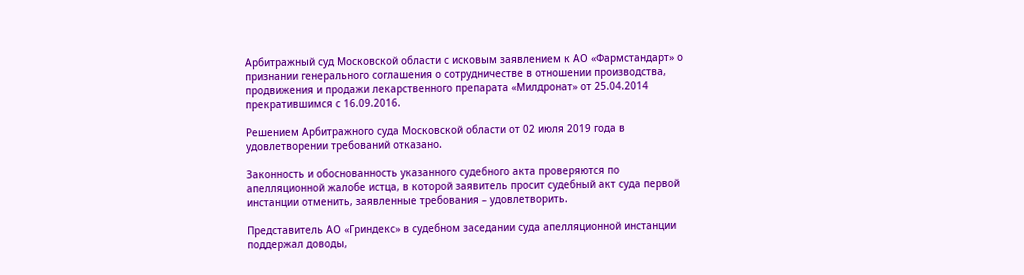Арбитражный суд Московской области с исковым заявлением к АО «Фармстандарт» о признании генерального соглашения о сотрудничестве в отношении производства, продвижения и продажи лекарственного препарата «Милдронат» от 25.04.2014 прекратившимся с 16.09.2016.

Решением Арбитражного суда Московской области от 02 июля 2019 года в удовлетворении требований отказано.

Законность и обоснованность указанного судебного акта проверяются по апелляционной жалобе истца, в которой заявитель просит судебный акт суда первой инстанции отменить, заявленные требования – удовлетворить.

Представитель АО «Гриндекс» в судебном заседании суда апелляционной инстанции поддержал доводы,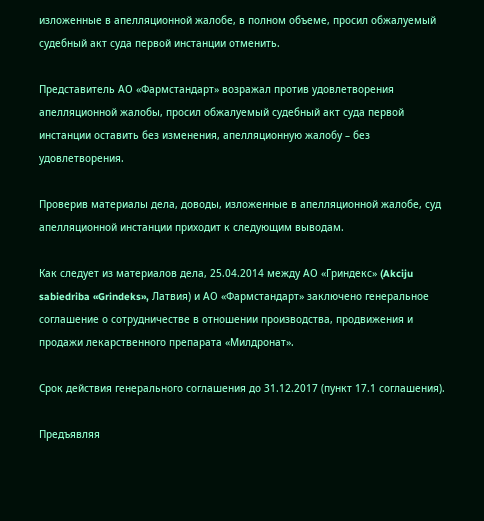изложенные в апелляционной жалобе, в полном объеме, просил обжалуемый судебный акт суда первой инстанции отменить.

Представитель АО «Фармстандарт» возражал против удовлетворения апелляционной жалобы, просил обжалуемый судебный акт суда первой инстанции оставить без изменения, апелляционную жалобу – без удовлетворения.

Проверив материалы дела, доводы, изложенные в апелляционной жалобе, суд апелляционной инстанции приходит к следующим выводам.

Как следует из материалов дела, 25.04.2014 между АО «Гриндекс» (Akciju sabiedriba «Grindeks», Латвия) и АО «Фармстандарт» заключено генеральное соглашение о сотрудничестве в отношении производства, продвижения и продажи лекарственного препарата «Милдронат».

Срок действия генерального соглашения до 31.12.2017 (пункт 17.1 соглашения).

Предъявляя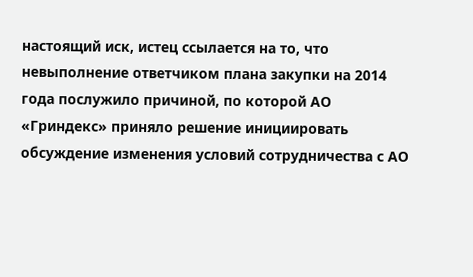настоящий иск, истец ссылается на то, что невыполнение ответчиком плана закупки на 2014 года послужило причиной, по которой АО «Гриндекс» приняло решение инициировать обсуждение изменения условий сотрудничества с АО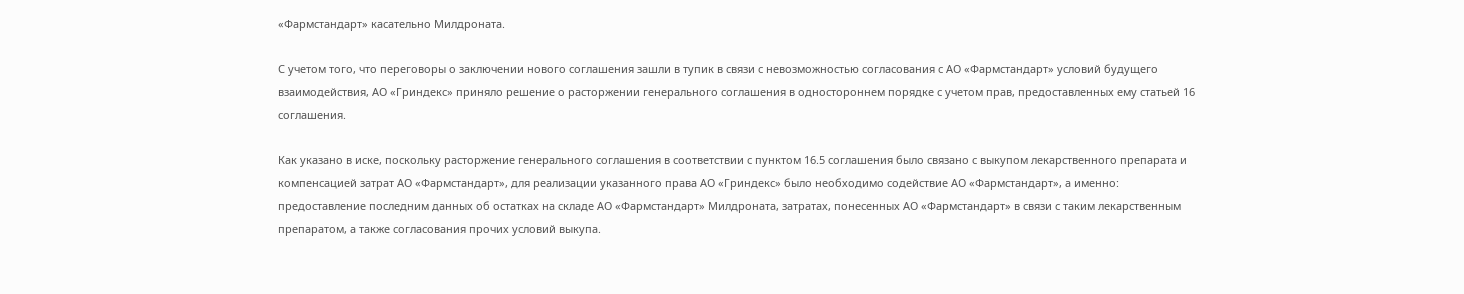«Фармстандарт» касательно Милдроната.

С учетом того, что переговоры о заключении нового соглашения зашли в тупик в связи с невозможностью согласования с АО «Фармстандарт» условий будущего взаимодействия, АО «Гриндекс» приняло решение о расторжении генерального соглашения в одностороннем порядке с учетом прав, предоставленных ему статьей 16 соглашения.

Как указано в иске, поскольку расторжение генерального соглашения в соответствии с пунктом 16.5 соглашения было связано с выкупом лекарственного препарата и компенсацией затрат АО «Фармстандарт», для реализации указанного права АО «Гриндекс» было необходимо содействие АО «Фармстандарт», а именно: предоставление последним данных об остатках на складе АО «Фармстандарт» Милдроната, затратах, понесенных АО «Фармстандарт» в связи с таким лекарственным препаратом, а также согласования прочих условий выкупа.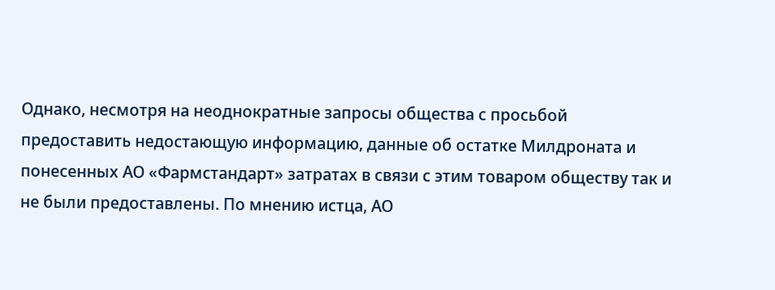Однако, несмотря на неоднократные запросы общества с просьбой предоставить недостающую информацию, данные об остатке Милдроната и понесенных АО «Фармстандарт» затратах в связи с этим товаром обществу так и не были предоставлены. По мнению истца, АО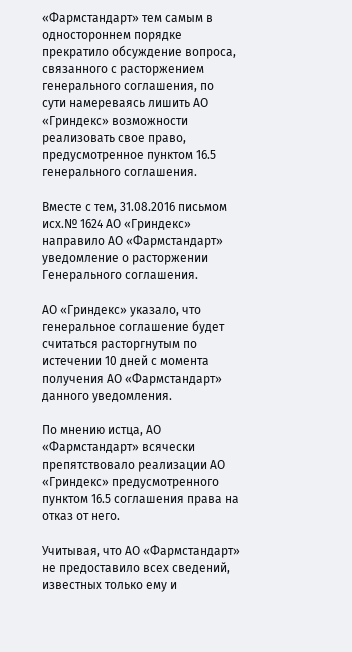«Фармстандарт» тем самым в одностороннем порядке прекратило обсуждение вопроса, связанного с расторжением генерального соглашения, по сути намереваясь лишить АО «Гриндекс» возможности реализовать свое право, предусмотренное пунктом 16.5 генерального соглашения.

Вместе с тем, 31.08.2016 письмом исх.№ 1624 АО «Гриндекс» направило АО «Фармстандарт» уведомление о расторжении Генерального соглашения.

АО «Гриндекс» указало, что генеральное соглашение будет считаться расторгнутым по истечении 10 дней с момента получения АО «Фармстандарт» данного уведомления.

По мнению истца, АО «Фармстандарт» всячески препятствовало реализации АО «Гриндекс» предусмотренного пунктом 16.5 соглашения права на отказ от него.

Учитывая, что АО «Фармстандарт» не предоставило всех сведений, известных только ему и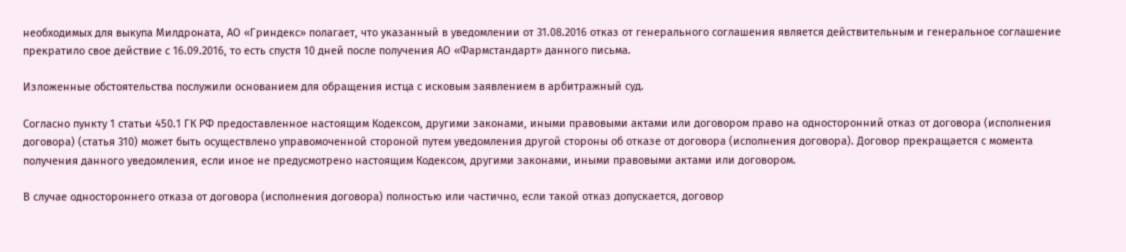необходимых для выкупа Милдроната, АО «Гриндекс» полагает, что указанный в уведомлении от 31.08.2016 отказ от генерального соглашения является действительным и генеральное соглашение прекратило свое действие с 16.09.2016, то есть спустя 10 дней после получения АО «Фармстандарт» данного письма.

Изложенные обстоятельства послужили основанием для обращения истца с исковым заявлением в арбитражный суд.

Согласно пункту 1 статьи 450.1 ГК РФ предоставленное настоящим Кодексом, другими законами, иными правовыми актами или договором право на односторонний отказ от договора (исполнения договора) (статья 310) может быть осуществлено управомоченной стороной путем уведомления другой стороны об отказе от договора (исполнения договора). Договор прекращается с момента получения данного уведомления, если иное не предусмотрено настоящим Кодексом, другими законами, иными правовыми актами или договором.

В случае одностороннего отказа от договора (исполнения договора) полностью или частично, если такой отказ допускается, договор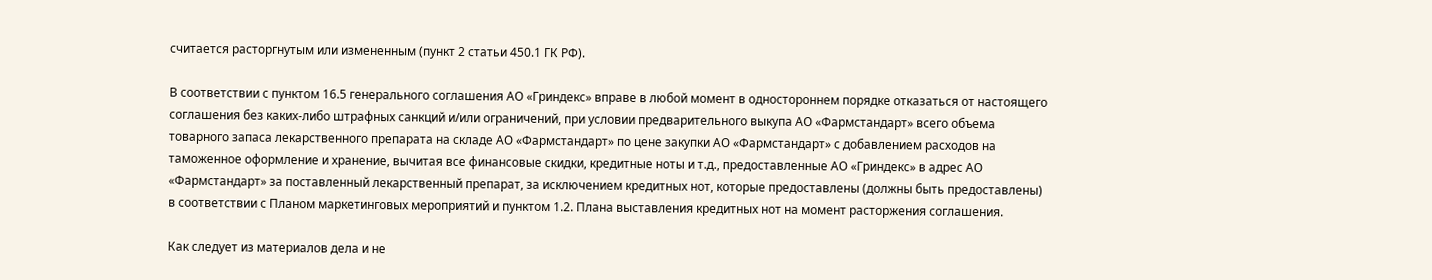считается расторгнутым или измененным (пункт 2 статьи 450.1 ГК РФ).

В соответствии с пунктом 16.5 генерального соглашения АО «Гриндекс» вправе в любой момент в одностороннем порядке отказаться от настоящего соглашения без каких-либо штрафных санкций и/или ограничений, при условии предварительного выкупа АО «Фармстандарт» всего объема товарного запаса лекарственного препарата на складе АО «Фармстандарт» по цене закупки АО «Фармстандарт» с добавлением расходов на таможенное оформление и хранение, вычитая все финансовые скидки, кредитные ноты и т.д., предоставленные АО «Гриндекс» в адрес АО «Фармстандарт» за поставленный лекарственный препарат, за исключением кредитных нот, которые предоставлены (должны быть предоставлены) в соответствии с Планом маркетинговых мероприятий и пунктом 1.2. Плана выставления кредитных нот на момент расторжения соглашения.

Как следует из материалов дела и не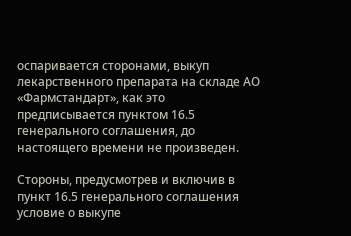оспаривается сторонами, выкуп лекарственного препарата на складе АО «Фармстандарт», как это предписывается пунктом 16.5 генерального соглашения, до настоящего времени не произведен.

Стороны, предусмотрев и включив в пункт 16.5 генерального соглашения условие о выкупе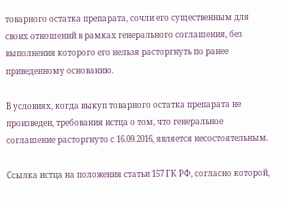товарного остатка препарата, сочли его существенным для своих отношений в рамках генерального соглашения, без выполнения которого его нельзя расторгнуть по ранее приведенному основанию.

В условиях, когда выкуп товарного остатка препарата не произведен, требования истца о том, что генеральное соглашение расторгнуто с 16.09.2016, является несостоятельным.

Ссылка истца на положения статьи 157 ГК РФ, согласно которой,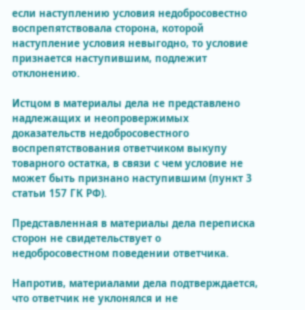если наступлению условия недобросовестно воспрепятствовала сторона, которой наступление условия невыгодно, то условие признается наступившим, подлежит отклонению.

Истцом в материалы дела не представлено надлежащих и неопровержимых доказательств недобросовестного воспрепятствования ответчиком выкупу товарного остатка, в связи с чем условие не может быть признано наступившим (пункт 3 статьи 157 ГК РФ).

Представленная в материалы дела переписка сторон не свидетельствует о недобросовестном поведении ответчика.

Напротив, материалами дела подтверждается, что ответчик не уклонялся и не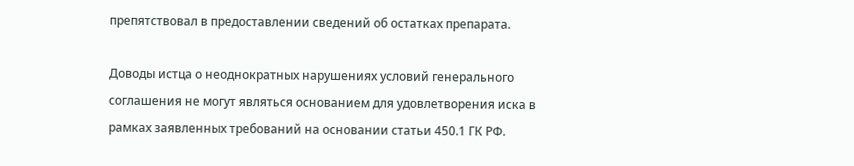препятствовал в предоставлении сведений об остатках препарата.

Доводы истца о неоднократных нарушениях условий генерального соглашения не могут являться основанием для удовлетворения иска в рамках заявленных требований на основании статьи 450.1 ГК РФ.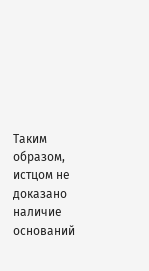Таким образом, истцом не доказано наличие оснований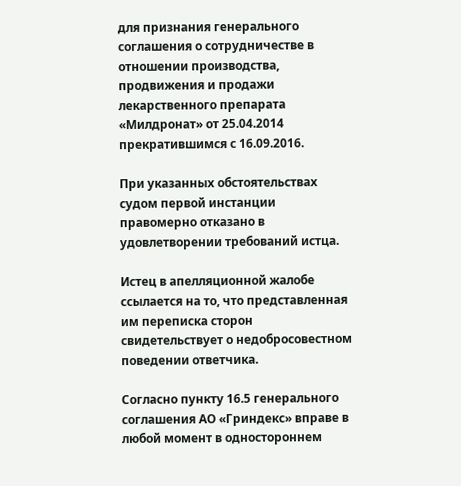для признания генерального соглашения о сотрудничестве в отношении производства, продвижения и продажи лекарственного препарата «Милдронат» от 25.04.2014 прекратившимся с 16.09.2016.

При указанных обстоятельствах судом первой инстанции правомерно отказано в удовлетворении требований истца.

Истец в апелляционной жалобе ссылается на то, что представленная им переписка сторон свидетельствует о недобросовестном поведении ответчика.

Согласно пункту 16.5 генерального соглашения АО «Гриндекс» вправе в любой момент в одностороннем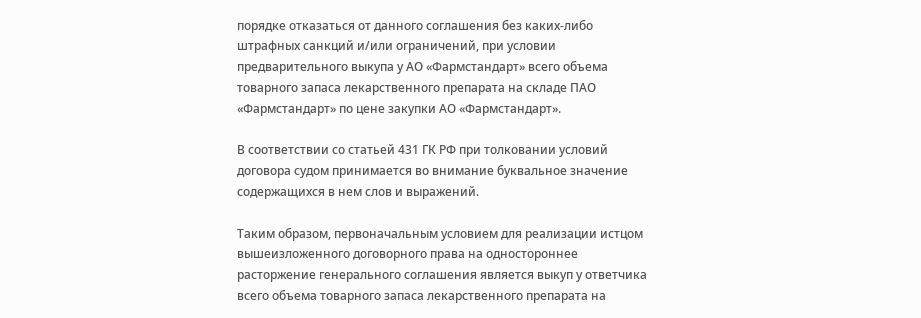порядке отказаться от данного соглашения без каких-либо штрафных санкций и/или ограничений, при условии предварительного выкупа у АО «Фармстандарт» всего объема товарного запаса лекарственного препарата на складе ПАО «Фармстандарт» по цене закупки АО «Фармстандарт».

В соответствии со статьей 431 ГК РФ при толковании условий договора судом принимается во внимание буквальное значение содержащихся в нем слов и выражений.

Таким образом, первоначальным условием для реализации истцом вышеизложенного договорного права на одностороннее расторжение генерального соглашения является выкуп у ответчика всего объема товарного запаса лекарственного препарата на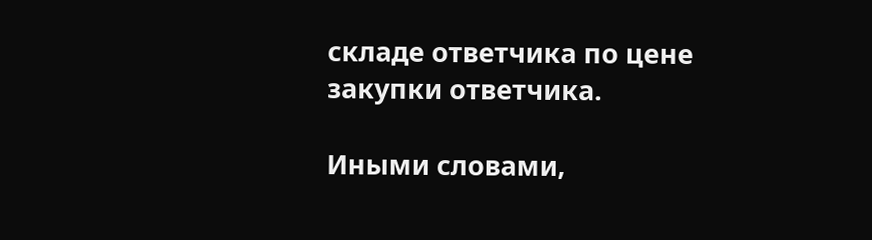складе ответчика по цене закупки ответчика.

Иными словами,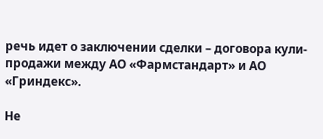речь идет о заключении сделки – договора кули-продажи между АО «Фармстандарт» и АО «Гриндекс».

Не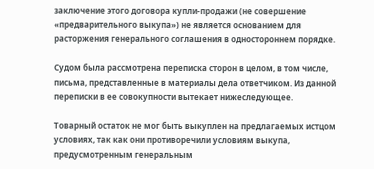заключение этого договора купли-продажи (не совершение «предварительного выкупа») не является основанием для расторжения генерального соглашения в одностороннем порядке.

Судом была рассмотрена переписка сторон в целом, в том числе, письма, представленные в материалы дела ответчиком. Из данной переписки в ее совокупности вытекает нижеследующее.

Товарный остаток не мог быть выкуплен на предлагаемых истцом условиях, так как они противоречили условиям выкупа, предусмотренным генеральным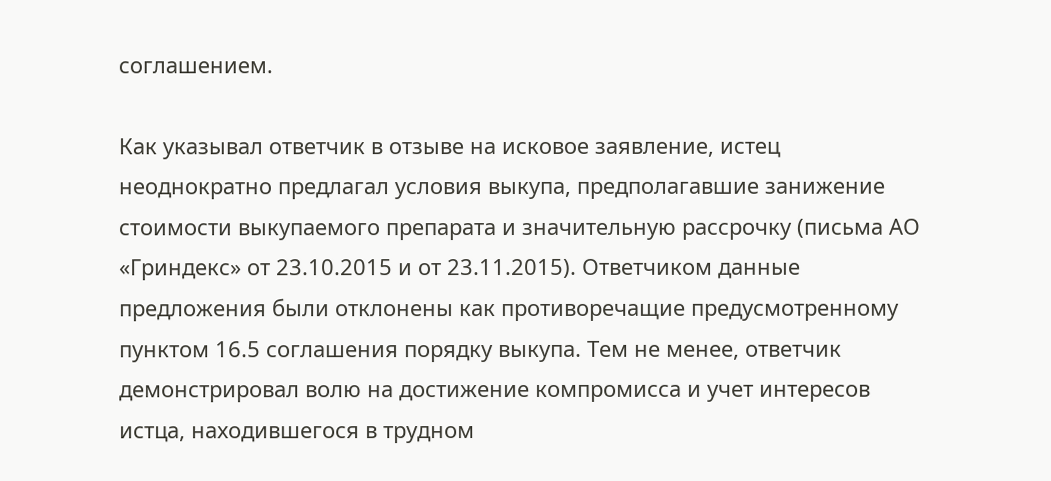соглашением.

Как указывал ответчик в отзыве на исковое заявление, истец неоднократно предлагал условия выкупа, предполагавшие занижение стоимости выкупаемого препарата и значительную рассрочку (письма АО «Гриндекс» от 23.10.2015 и от 23.11.2015). Ответчиком данные предложения были отклонены как противоречащие предусмотренному пунктом 16.5 соглашения порядку выкупа. Тем не менее, ответчик демонстрировал волю на достижение компромисса и учет интересов истца, находившегося в трудном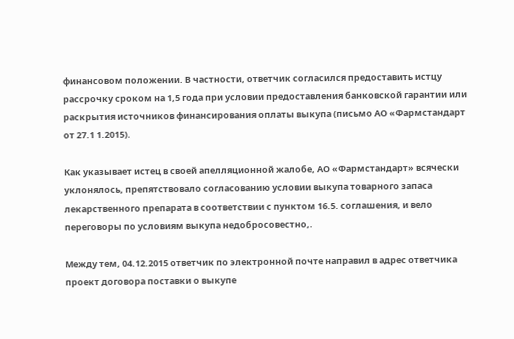финансовом положении. В частности, ответчик согласился предоставить истцу рассрочку сроком на 1,5 года при условии предоставления банковской гарантии или раскрытия источников финансирования оплаты выкупа (письмо АО «Фармстандарт от 27.1 1.2015).

Как указывает истец в своей апелляционной жалобе, АО «Фармстандарт» всячески уклонялось, препятствовало согласованию условии выкупа товарного запаса лекарственного препарата в соответствии с пунктом 16.5. соглашения, и вело переговоры по условиям выкупа недобросовестно,.

Между тем, 04.12.2015 ответчик по электронной почте направил в адрес ответчика проект договора поставки о выкупе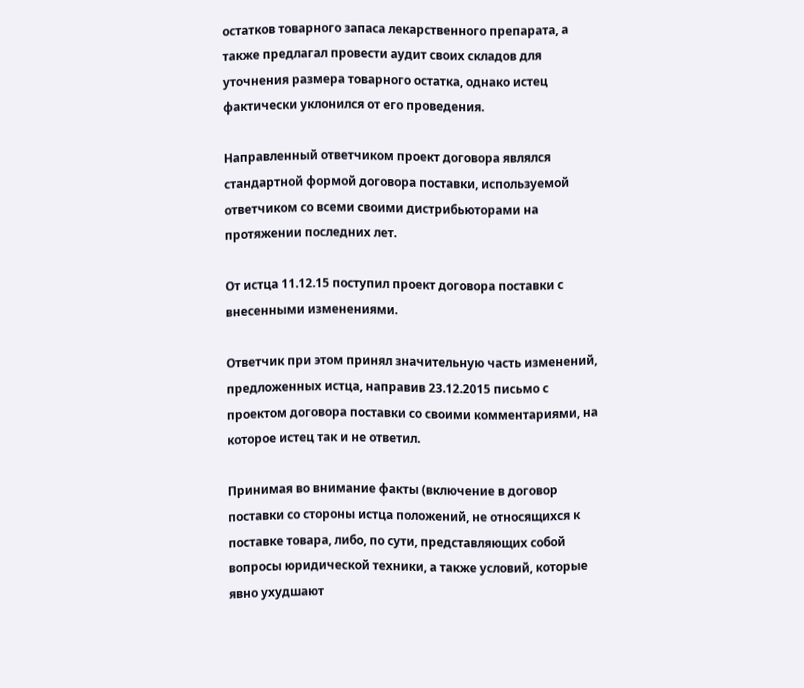остатков товарного запаса лекарственного препарата, а также предлагал провести аудит своих складов для уточнения размера товарного остатка, однако истец фактически уклонился от его проведения.

Направленный ответчиком проект договора являлся стандартной формой договора поставки, используемой ответчиком со всеми своими дистрибьюторами на протяжении последних лет.

От истца 11.12.15 поступил проект договора поставки с внесенными изменениями.

Ответчик при этом принял значительную часть изменений, предложенных истца, направив 23.12.2015 письмо с проектом договора поставки со своими комментариями, на которое истец так и не ответил.

Принимая во внимание факты (включение в договор поставки со стороны истца положений, не относящихся к поставке товара, либо, по сути, представляющих собой вопросы юридической техники, а также условий, которые явно ухудшают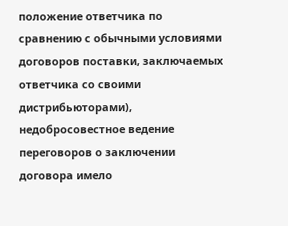положение ответчика по сравнению с обычными условиями договоров поставки, заключаемых ответчика со своими дистрибьюторами), недобросовестное ведение переговоров о заключении договора имело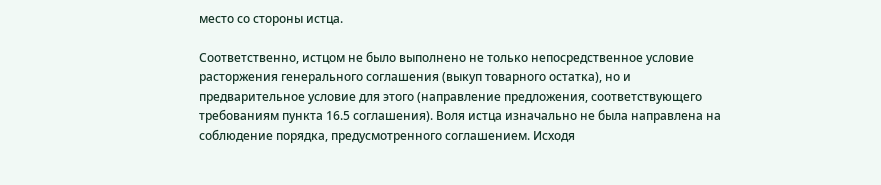место со стороны истца.

Соответственно, истцом не было выполнено не только непосредственное условие расторжения генерального соглашения (выкуп товарного остатка), но и предварительное условие для этого (направление предложения, соответствующего требованиям пункта 16.5 соглашения). Воля истца изначально не была направлена на соблюдение порядка, предусмотренного соглашением. Исходя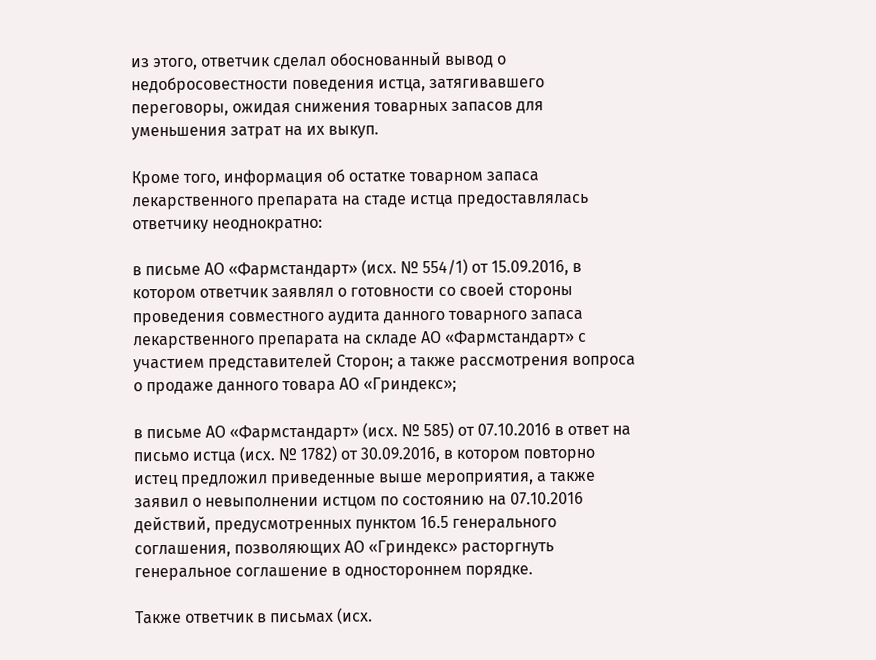из этого, ответчик сделал обоснованный вывод о недобросовестности поведения истца, затягивавшего переговоры, ожидая снижения товарных запасов для уменьшения затрат на их выкуп.

Кроме того, информация об остатке товарном запаса лекарственного препарата на стаде истца предоставлялась ответчику неоднократно:

в письме АО «Фармстандарт» (исх. № 554/1) от 15.09.2016, в котором ответчик заявлял о готовности со своей стороны проведения совместного аудита данного товарного запаса лекарственного препарата на складе АО «Фармстандарт» с участием представителей Сторон; а также рассмотрения вопроса о продаже данного товара АО «Гриндекс»;

в письме АО «Фармстандарт» (исх. № 585) от 07.10.2016 в ответ на письмо истца (исх. № 1782) от 30.09.2016, в котором повторно истец предложил приведенные выше мероприятия, а также заявил о невыполнении истцом по состоянию на 07.10.2016 действий, предусмотренных пунктом 16.5 генерального соглашения, позволяющих АО «Гриндекс» расторгнуть генеральное соглашение в одностороннем порядке.

Также ответчик в письмах (исх.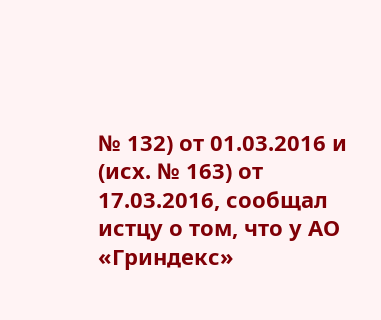№ 132) от 01.03.2016 и (исх. № 163) от 17.03.2016, сообщал истцу о том, что у АО «Гриндекс»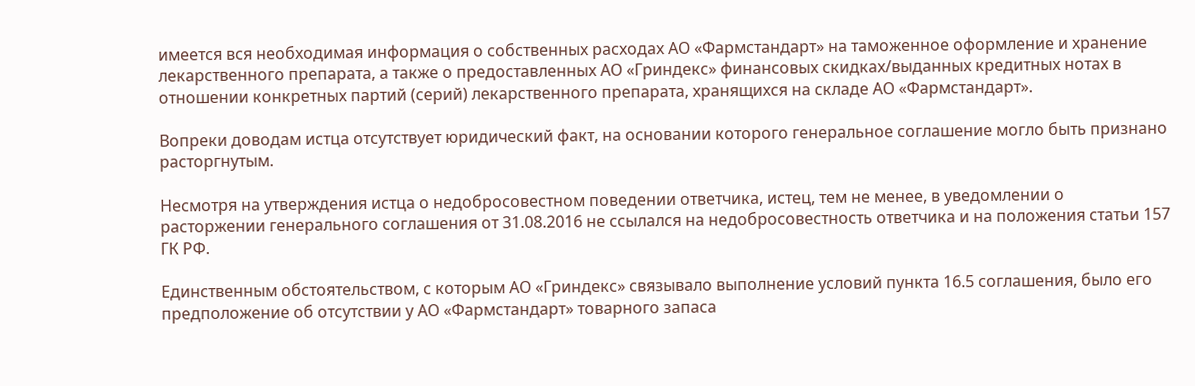имеется вся необходимая информация о собственных расходах АО «Фармстандарт» на таможенное оформление и хранение лекарственного препарата, а также о предоставленных АО «Гриндекс» финансовых скидках/выданных кредитных нотах в отношении конкретных партий (серий) лекарственного препарата, хранящихся на складе АО «Фармстандарт».

Вопреки доводам истца отсутствует юридический факт, на основании которого генеральное соглашение могло быть признано расторгнутым.

Несмотря на утверждения истца о недобросовестном поведении ответчика, истец, тем не менее, в уведомлении о расторжении генерального соглашения от 31.08.2016 не ссылался на недобросовестность ответчика и на положения статьи 157 ГК РФ.

Единственным обстоятельством, с которым АО «Гриндекс» связывало выполнение условий пункта 16.5 соглашения, было его предположение об отсутствии у АО «Фармстандарт» товарного запаса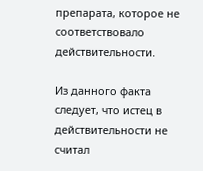препарата, которое не соответствовало действительности.

Из данного факта следует, что истец в действительности не считал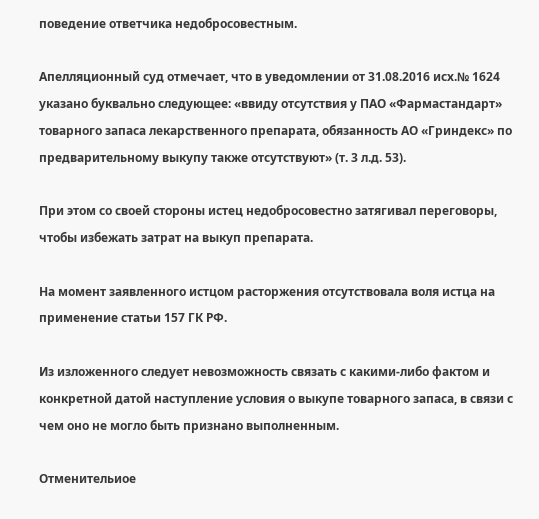поведение ответчика недобросовестным.

Апелляционный суд отмечает, что в уведомлении от 31.08.2016 исх.№ 1624 указано буквально следующее: «ввиду отсутствия у ПАО «Фармастандарт» товарного запаса лекарственного препарата, обязанность АО «Гриндекс» по предварительному выкупу также отсутствуют» (т. 3 л.д. 53).

При этом со своей стороны истец недобросовестно затягивал переговоры, чтобы избежать затрат на выкуп препарата.

На момент заявленного истцом расторжения отсутствовала воля истца на применение статьи 157 ГК РФ.

Из изложенного следует невозможность связать с какими-либо фактом и конкретной датой наступление условия о выкупе товарного запаса, в связи с чем оно не могло быть признано выполненным.

Отменительиое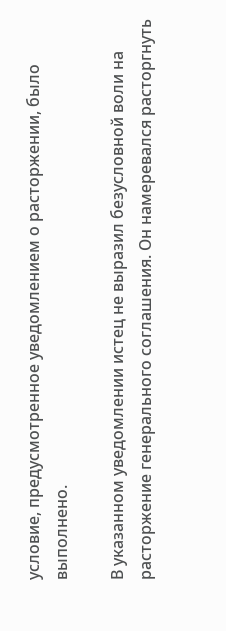условие, предусмотренное уведомлением о расторжении, было выполнено.

В указанном уведомлении истец не выразил безусловной воли на расторжение генерального соглашения. Он намеревался расторгнуть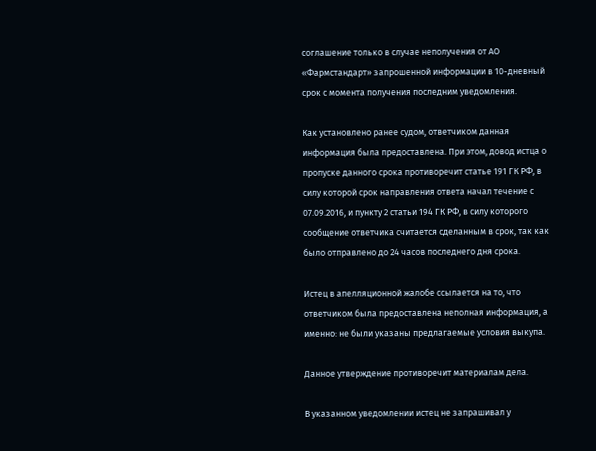соглашение только в случае неполучения от АО «Фармстандарт» запрошенной информации в 10-дневный срок с момента получения последним уведомления.

Как установлено ранее судом, ответчиком данная информация была предоставлена. При этом, довод истца о пропуске данного срока противоречит статье 191 ГК РФ, в силу которой срок направления ответа начал течение с 07.09.2016, и пункту 2 статьи 194 ГК РФ, в силу которого сообщение ответчика считается сделанным в срок, так как было отправлено до 24 часов последнего дня срока.

Истец в апелляционной жалобе ссылается на то, что ответчиком была предоставлена неполная информация, а именно: не были указаны предлагаемые условия выкупа.

Данное утверждение противоречит материалам дела.

В указанном уведомлении истец не запрашивал у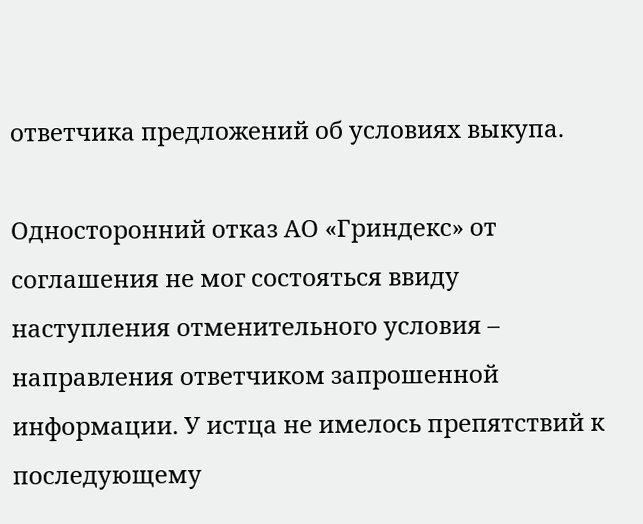ответчика предложений об условиях выкупа.

Односторонний отказ АО «Гриндекс» от соглашения не мог состояться ввиду наступления отменительного условия – направления ответчиком запрошенной информации. У истца не имелось препятствий к последующему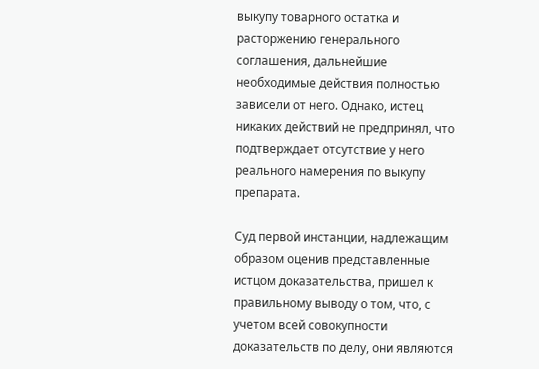выкупу товарного остатка и расторжению генерального соглашения, дальнейшие необходимые действия полностью зависели от него. Однако, истец никаких действий не предпринял, что подтверждает отсутствие у него реального намерения по выкупу препарата.

Суд первой инстанции, надлежащим образом оценив представленные истцом доказательства, пришел к правильному выводу о том, что, с учетом всей совокупности доказательств по делу, они являются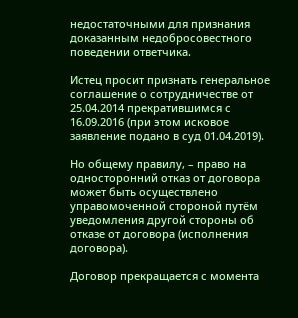недостаточными для признания доказанным недобросовестного поведении ответчика.

Истец просит признать генеральное соглашение о сотрудничестве от 25.04.2014 прекратившимся с 16.09.2016 (при этом исковое заявление подано в суд 01.04.2019).

Но общему правилу, – право на односторонний отказ от договора может быть осуществлено управомоченной стороной путём уведомления другой стороны об отказе от договора (исполнения договора).

Договор прекращается с момента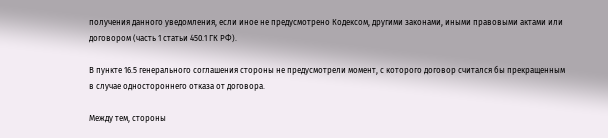получения данного уведомления, если иное не предусмотрено Кодексом, другими законами, иными правовыми актами или договором (часть 1 статьи 450.1 ГК РФ).

В пункте 16.5 генерального соглашения стороны не предусмотрели момент, с которого договор считался бы прекращенным в случае одностороннего отказа от договора.

Между тем, стороны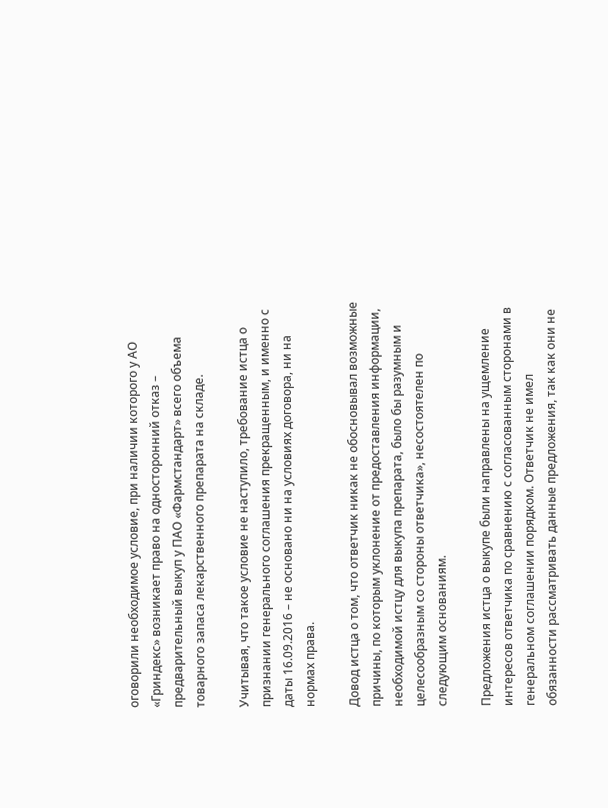оговорили необходимое условие, при наличии которого у АО «Гриндекс» возникает право на односторонний отказ – предварительный выкуп у ПАО «Фармстандарт» всего объема товарного запаса лекарственного препарата на складе.

Учитывая, что такое условие не наступило, требование истца о признании генерального соглашения прекращенным, и именно с даты 16.09.2016 – не основано ни на условиях договора, ни на нормах права.

Довод истца о том, что ответчик никак не обосновывал возможные причины, по которым уклонение от предоставления информации, необходимой истцу для выкупа препарата, было бы разумным и целесообразным со стороны ответчика», несостоятелен по следующим основаниям.

Предложения истца о выкупе были направлены на ущемление интересов ответчика по сравнению с согласованным сторонами в генеральном соглашении порядком. Ответчик не имел обязанности рассматривать данные предложения, так как они не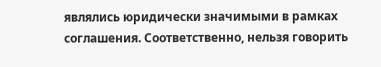являлись юридически значимыми в рамках соглашения. Соответственно, нельзя говорить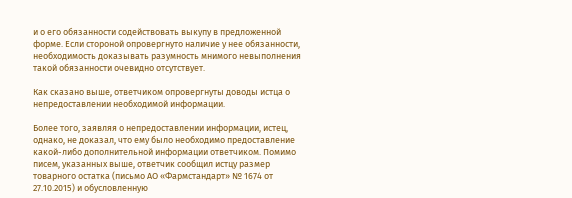и о его обязанности содействовать выкупу в предложенной форме. Если стороной опровергнуто наличие у нее обязанности, необходимость доказывать разумность мнимого невыполнения такой обязанности очевидно отсутствует.

Как сказано выше, ответчиком опровергнуты доводы истца о непредоставлении необходимой информации.

Более того, заявляя о непредоставлении информации, истец, однако, не доказал, что ему было необходимо предоставление какой-либо дополнительной информации ответчиком. Помимо писем, указанных выше, ответчик сообщил истцу размер товарного остатка (письмо АО «Фармстандарт» № 1674 от 27.10.2015) и обусловленную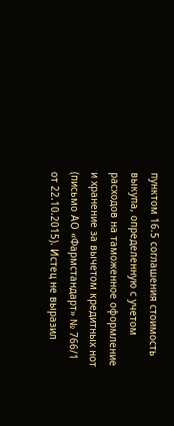пунктом 16.5 соглашения стоимость выкупа, определенную с учетом расходов на таможенное оформление и хранение за вычетом кредитных нот (письмо АО «Фармстандарт» № 766/1 от 22.10.2015). Истец не выразил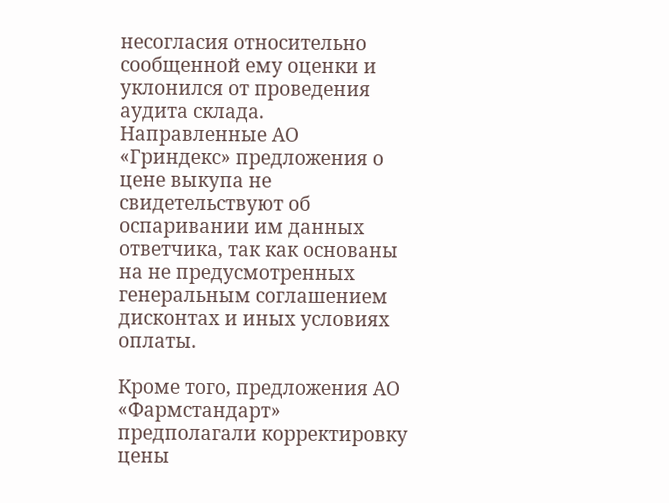несогласия относительно сообщенной ему оценки и уклонился от проведения аудита склада. Направленные АО «Гриндекс» предложения о цене выкупа не свидетельствуют об оспаривании им данных ответчика, так как основаны на не предусмотренных генеральным соглашением дисконтах и иных условиях оплаты.

Кроме того, предложения АО «Фармстандарт» предполагали корректировку цены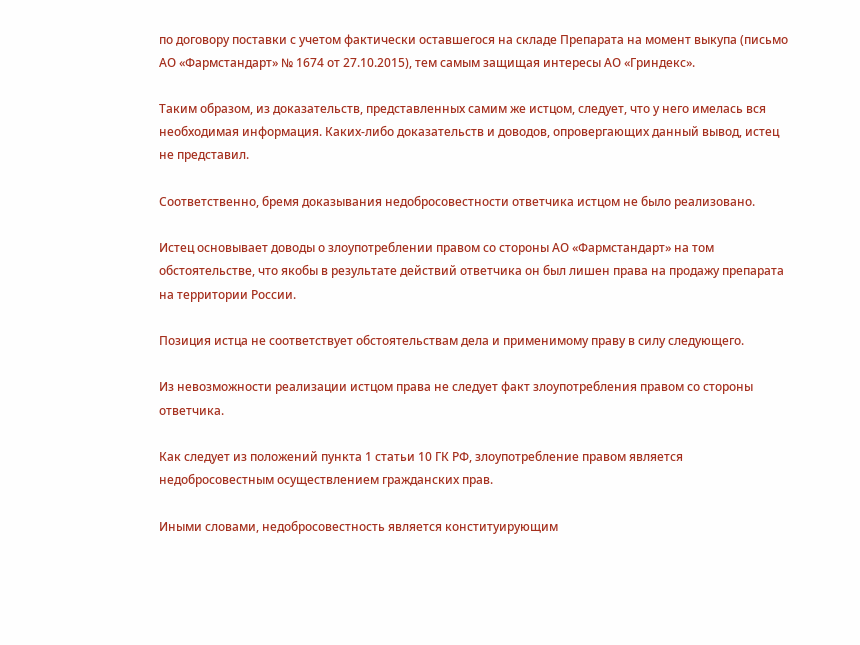по договору поставки с учетом фактически оставшегося на складе Препарата на момент выкупа (письмо АО «Фармстандарт» № 1674 от 27.10.2015), тем самым защищая интересы АО «Гриндекс».

Таким образом, из доказательств, представленных самим же истцом, следует, что у него имелась вся необходимая информация. Каких-либо доказательств и доводов, опровергающих данный вывод, истец не представил.

Соответственно, бремя доказывания недобросовестности ответчика истцом не было реализовано.

Истец основывает доводы о злоупотреблении правом со стороны АО «Фармстандарт» на том обстоятельстве, что якобы в результате действий ответчика он был лишен права на продажу препарата на территории России.

Позиция истца не соответствует обстоятельствам дела и применимому праву в силу следующего.

Из невозможности реализации истцом права не следует факт злоупотребления правом со стороны ответчика.

Как следует из положений пункта 1 статьи 10 ГК РФ, злоупотребление правом является недобросовестным осуществлением гражданских прав.

Иными словами, недобросовестность является конституирующим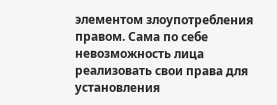элементом злоупотребления правом. Сама по себе невозможность лица реализовать свои права для установления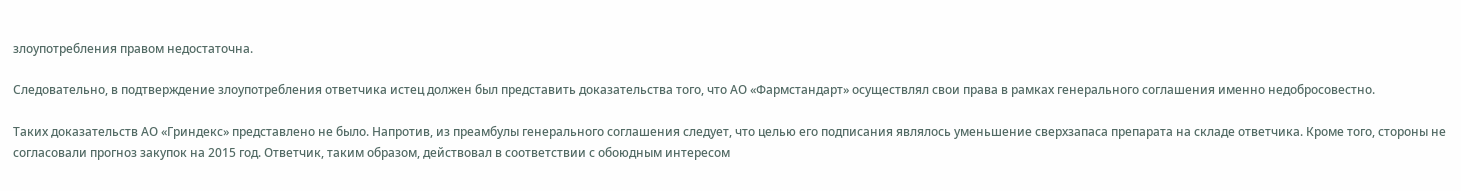злоупотребления правом недостаточна.

Следовательно, в подтверждение злоупотребления ответчика истец должен был представить доказательства того, что АО «Фармстандарт» осуществлял свои права в рамках генерального соглашения именно недобросовестно.

Таких доказательств АО «Гриндекс» представлено не было. Напротив, из преамбулы генерального соглашения следует, что целью его подписания являлось уменьшение сверхзапаса препарата на складе ответчика. Кроме того, стороны не согласовали прогноз закупок на 2015 год. Ответчик, таким образом, действовал в соответствии с обоюдным интересом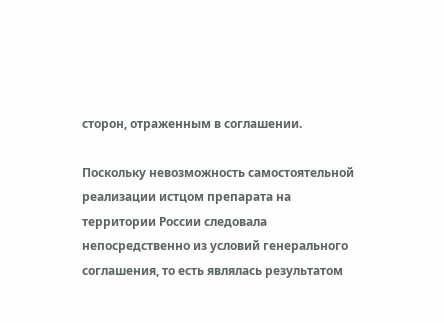сторон, отраженным в соглашении.

Поскольку невозможность самостоятельной реализации истцом препарата на территории России следовала непосредственно из условий генерального соглашения, то есть являлась результатом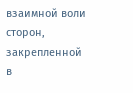взаимной воли сторон, закрепленной в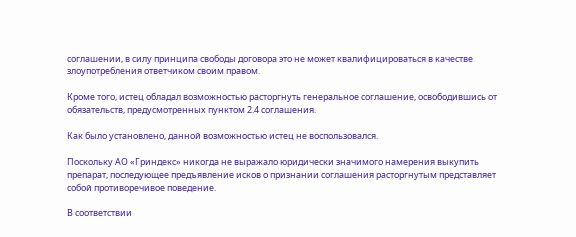соглашении, в силу принципа свободы договора это не может квалифицироваться в качестве злоупотребления ответчиком своим правом.

Кроме того, истец обладал возможностью расторгнуть генеральное соглашение, освободившись от обязательств, предусмотренных пунктом 2.4 соглашения.

Как было установлено, данной возможностью истец не воспользовался.

Поскольку АО «Гриндекс» никогда не выражало юридически значимого намерения выкупить препарат, последующее предъявление исков о признании соглашения расторгнутым представляет собой противоречивое поведение.

В соответствии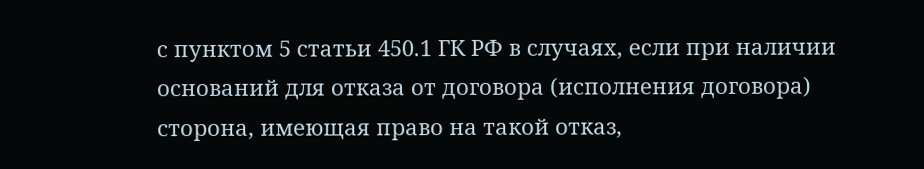с пунктом 5 статьи 450.1 ГК РФ в случаях, если при наличии оснований для отказа от договора (исполнения договора) сторона, имеющая право на такой отказ,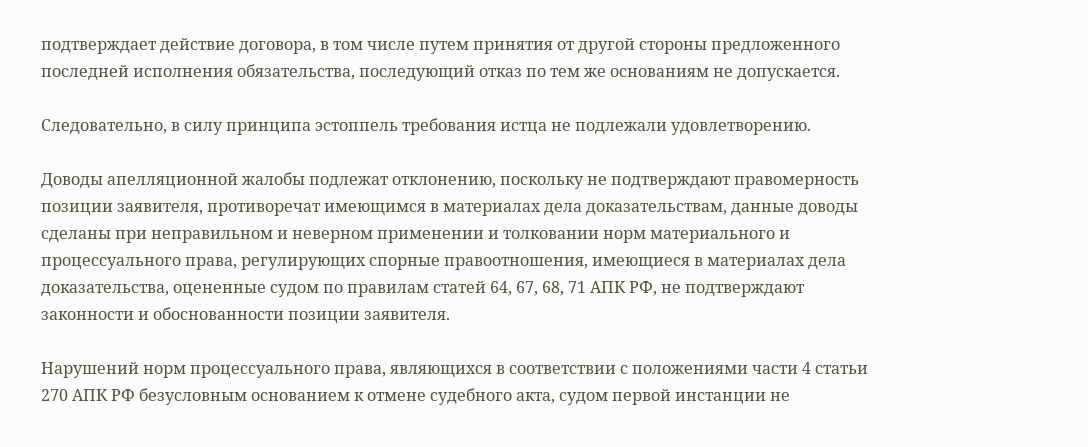подтверждает действие договора, в том числе путем принятия от другой стороны предложенного последней исполнения обязательства, последующий отказ по тем же основаниям не допускается.

Следовательно, в силу принципа эстоппель требования истца не подлежали удовлетворению.

Доводы апелляционной жалобы подлежат отклонению, поскольку не подтверждают правомерность позиции заявителя, противоречат имеющимся в материалах дела доказательствам, данные доводы сделаны при неправильном и неверном применении и толковании норм материального и процессуального права, регулирующих спорные правоотношения, имеющиеся в материалах дела доказательства, оцененные судом по правилам статей 64, 67, 68, 71 АПК РФ, не подтверждают законности и обоснованности позиции заявителя.

Нарушений норм процессуального права, являющихся в соответствии с положениями части 4 статьи 270 АПК РФ безусловным основанием к отмене судебного акта, судом первой инстанции не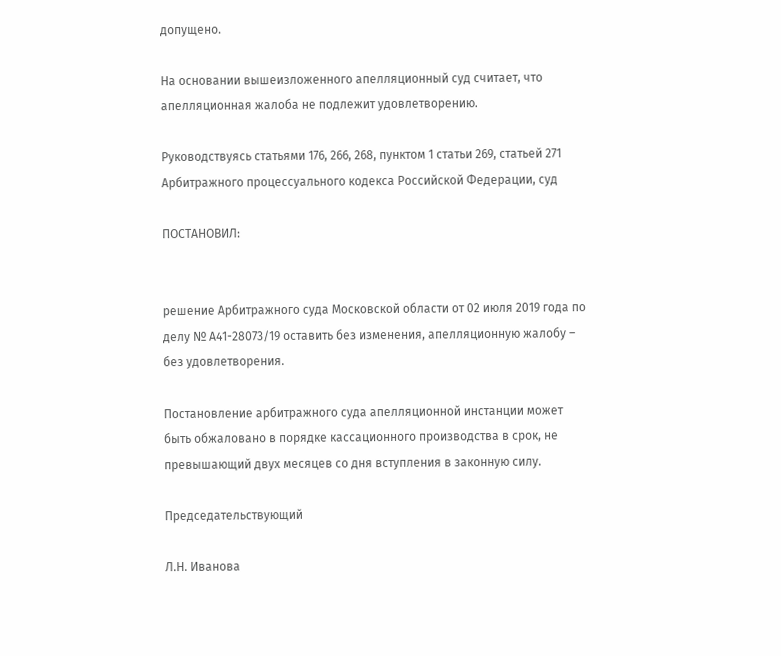допущено.

На основании вышеизложенного апелляционный суд считает, что апелляционная жалоба не подлежит удовлетворению.

Руководствуясь статьями 176, 266, 268, пунктом 1 статьи 269, статьей 271 Арбитражного процессуального кодекса Российской Федерации, суд

ПОСТАНОВИЛ:


решение Арбитражного суда Московской области от 02 июля 2019 года по делу № А41-28073/19 оставить без изменения, апелляционную жалобу – без удовлетворения.

Постановление арбитражного суда апелляционной инстанции может быть обжаловано в порядке кассационного производства в срок, не превышающий двух месяцев со дня вступления в законную силу.

Председательствующий

Л.Н. Иванова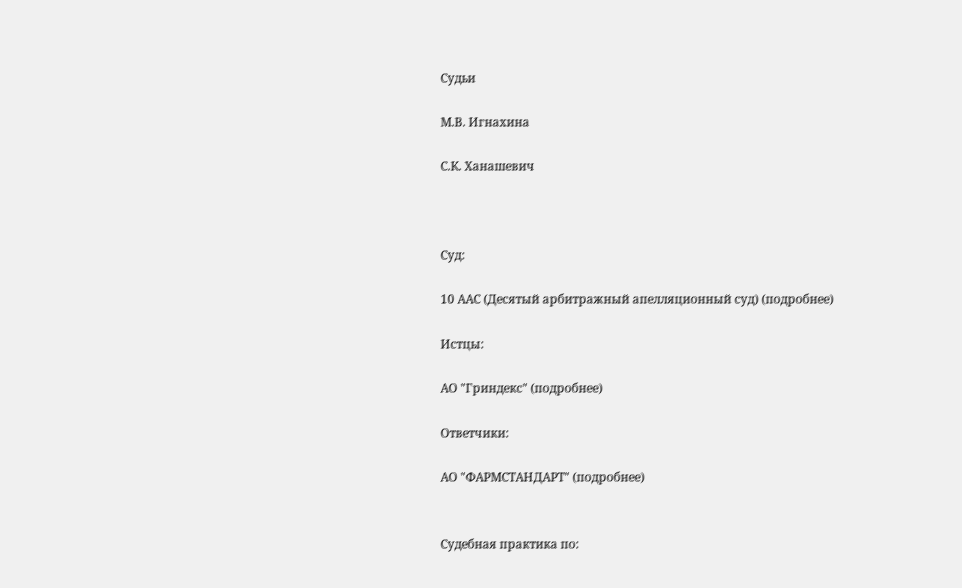Судьи

М.В. Игнахина

С.К. Ханашевич



Суд:

10 ААС (Десятый арбитражный апелляционный суд) (подробнее)

Истцы:

АО "Гриндекс" (подробнее)

Ответчики:

АО "ФАРМСТАНДАРТ" (подробнее)


Судебная практика по: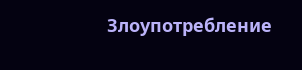Злоупотребление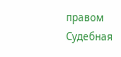правом
Судебная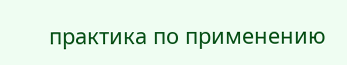практика по применению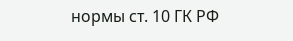нормы ст. 10 ГК РФ